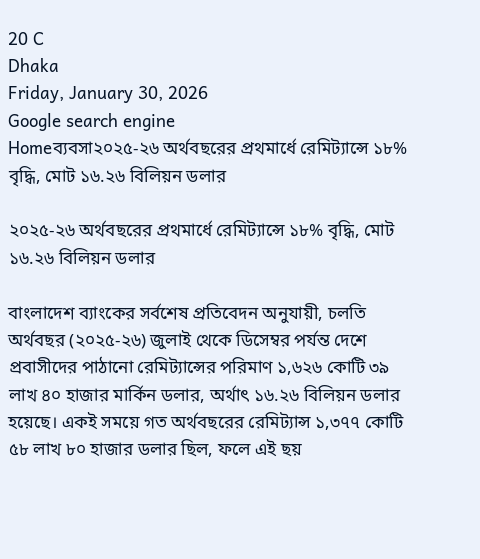20 C
Dhaka
Friday, January 30, 2026
Google search engine
Homeব্যবসা২০২৫-২৬ অর্থবছরের প্রথমার্ধে রেমিট্যান্সে ১৮% বৃদ্ধি, মোট ১৬.২৬ বিলিয়ন ডলার

২০২৫-২৬ অর্থবছরের প্রথমার্ধে রেমিট্যান্সে ১৮% বৃদ্ধি, মোট ১৬.২৬ বিলিয়ন ডলার

বাংলাদেশ ব্যাংকের সর্বশেষ প্রতিবেদন অনুযায়ী, চলতি অর্থবছর (২০২৫-২৬) জুলাই থেকে ডিসেম্বর পর্যন্ত দেশে প্রবাসীদের পাঠানো রেমিট্যান্সের পরিমাণ ১,৬২৬ কোটি ৩৯ লাখ ৪০ হাজার মার্কিন ডলার, অর্থাৎ ১৬.২৬ বিলিয়ন ডলার হয়েছে। একই সময়ে গত অর্থবছরের রেমিট্যান্স ১,৩৭৭ কোটি ৫৮ লাখ ৮০ হাজার ডলার ছিল, ফলে এই ছয়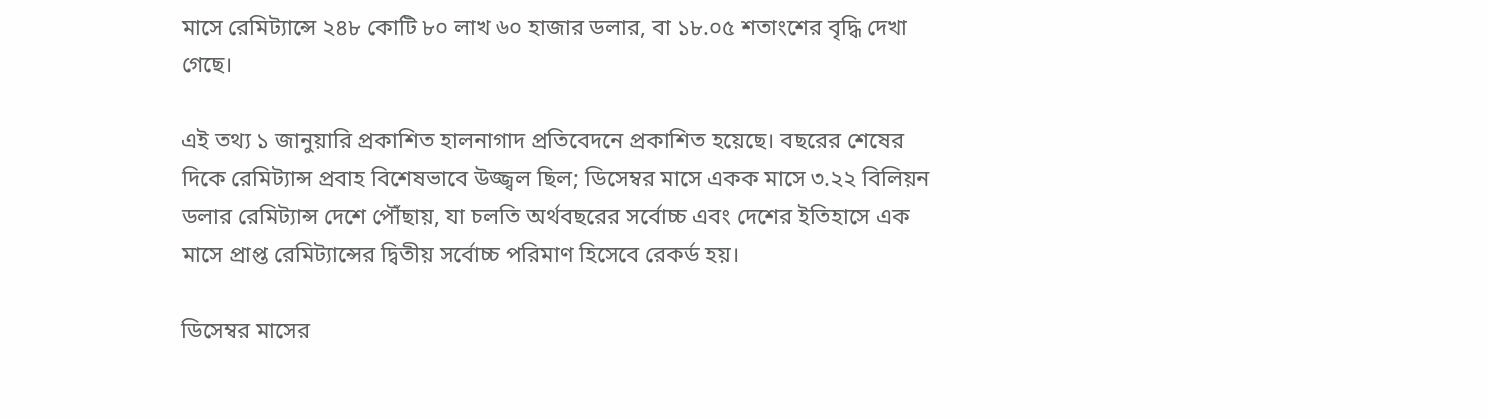মাসে রেমিট্যান্সে ২৪৮ কোটি ৮০ লাখ ৬০ হাজার ডলার, বা ১৮.০৫ শতাংশের বৃদ্ধি দেখা গেছে।

এই তথ্য ১ জানুয়ারি প্রকাশিত হালনাগাদ প্রতিবেদনে প্রকাশিত হয়েছে। বছরের শেষের দিকে রেমিট্যান্স প্রবাহ বিশেষভাবে উজ্জ্বল ছিল; ডিসেম্বর মাসে একক মাসে ৩.২২ বিলিয়ন ডলার রেমিট্যান্স দেশে পৌঁছায়, যা চলতি অর্থবছরের সর্বোচ্চ এবং দেশের ইতিহাসে এক মাসে প্রাপ্ত রেমিট্যান্সের দ্বিতীয় সর্বোচ্চ পরিমাণ হিসেবে রেকর্ড হয়।

ডিসেম্বর মাসের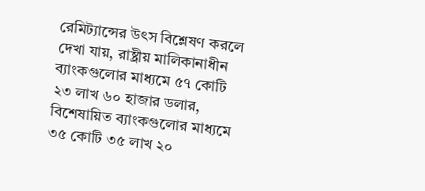রেমিট্যান্সের উৎস বিশ্লেষণ করলে দেখা যায়, রাষ্ট্রীয় মালিকানাধীন ব্যাংকগুলোর মাধ্যমে ৫৭ কোটি ২৩ লাখ ৬০ হাজার ডলার, বিশেষায়িত ব্যাংকগুলোর মাধ্যমে ৩৫ কোটি ৩৫ লাখ ২০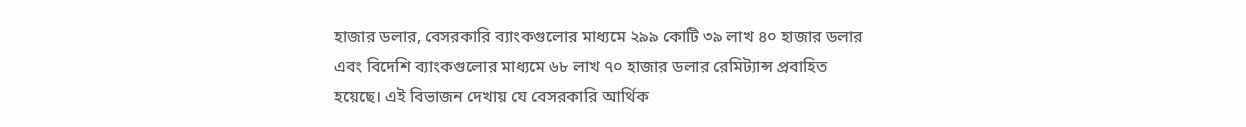হাজার ডলার, বেসরকারি ব্যাংকগুলোর মাধ্যমে ২৯৯ কোটি ৩৯ লাখ ৪০ হাজার ডলার এবং বিদেশি ব্যাংকগুলোর মাধ্যমে ৬৮ লাখ ৭০ হাজার ডলার রেমিট্যান্স প্রবাহিত হয়েছে। এই বিভাজন দেখায় যে বেসরকারি আর্থিক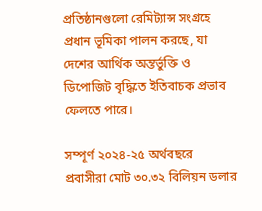প্রতিষ্ঠানগুলো রেমিট্যান্স সংগ্রহে প্রধান ভূমিকা পালন করছে, যা দেশের আর্থিক অন্তর্ভুক্তি ও ডিপোজিট বৃদ্ধিতে ইতিবাচক প্রভাব ফেলতে পারে।

সম্পূর্ণ ২০২৪-২৫ অর্থবছরে প্রবাসীরা মোট ৩০.৩২ বিলিয়ন ডলার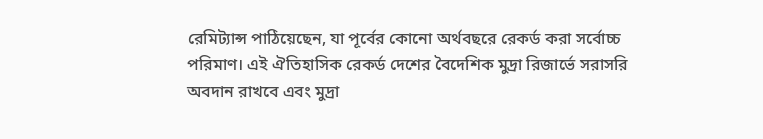রেমিট্যান্স পাঠিয়েছেন, যা পূর্বের কোনো অর্থবছরে রেকর্ড করা সর্বোচ্চ পরিমাণ। এই ঐতিহাসিক রেকর্ড দেশের বৈদেশিক মুদ্রা রিজার্ভে সরাসরি অবদান রাখবে এবং মুদ্রা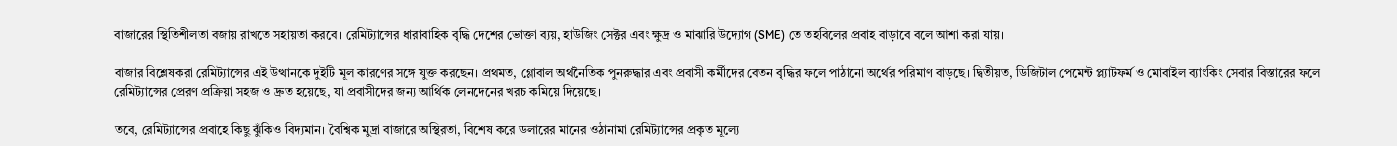বাজারের স্থিতিশীলতা বজায় রাখতে সহায়তা করবে। রেমিট্যান্সের ধারাবাহিক বৃদ্ধি দেশের ভোক্তা ব্যয়, হাউজিং সেক্টর এবং ক্ষুদ্র ও মাঝারি উদ্যোগ (SME) তে তহবিলের প্রবাহ বাড়াবে বলে আশা করা যায়।

বাজার বিশ্লেষকরা রেমিট্যান্সের এই উত্থানকে দুইটি মূল কারণের সঙ্গে যুক্ত করছেন। প্রথমত, গ্লোবাল অর্থনৈতিক পুনরুদ্ধার এবং প্রবাসী কর্মীদের বেতন বৃদ্ধির ফলে পাঠানো অর্থের পরিমাণ বাড়ছে। দ্বিতীয়ত, ডিজিটাল পেমেন্ট প্ল্যাটফর্ম ও মোবাইল ব্যাংকিং সেবার বিস্তারের ফলে রেমিট্যান্সের প্রেরণ প্রক্রিয়া সহজ ও দ্রুত হয়েছে, যা প্রবাসীদের জন্য আর্থিক লেনদেনের খরচ কমিয়ে দিয়েছে।

তবে, রেমিট্যান্সের প্রবাহে কিছু ঝুঁকিও বিদ্যমান। বৈশ্বিক মুদ্রা বাজারে অস্থিরতা, বিশেষ করে ডলারের মানের ওঠানামা রেমিট্যান্সের প্রকৃত মূল্যে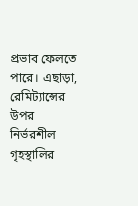প্রভাব ফেলতে পারে। এছাড়া, রেমিট্যান্সের উপর নির্ভরশীল গৃহস্থালির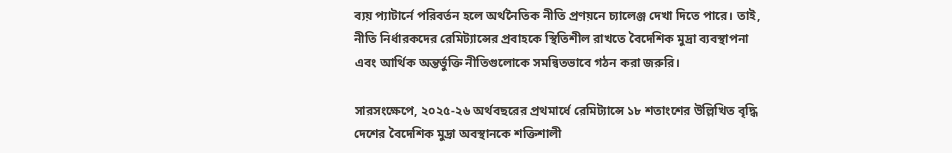ব্যয় প্যাটার্নে পরিবর্তন হলে অর্থনৈতিক নীতি প্রণয়নে চ্যালেঞ্জ দেখা দিতে পারে। তাই, নীতি নির্ধারকদের রেমিট্যান্সের প্রবাহকে স্থিতিশীল রাখতে বৈদেশিক মুদ্রা ব্যবস্থাপনা এবং আর্থিক অন্তর্ভুক্তি নীতিগুলোকে সমন্বিতভাবে গঠন করা জরুরি।

সারসংক্ষেপে, ২০২৫-২৬ অর্থবছরের প্রথমার্ধে রেমিট্যান্সে ১৮ শতাংশের উল্লিখিত বৃদ্ধি দেশের বৈদেশিক মুদ্রা অবস্থানকে শক্তিশালী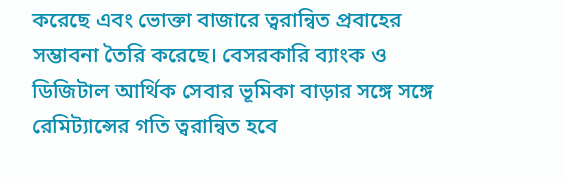করেছে এবং ভোক্তা বাজারে ত্বরান্বিত প্রবাহের সম্ভাবনা তৈরি করেছে। বেসরকারি ব্যাংক ও ডিজিটাল আর্থিক সেবার ভূমিকা বাড়ার সঙ্গে সঙ্গে রেমিট্যান্সের গতি ত্বরান্বিত হবে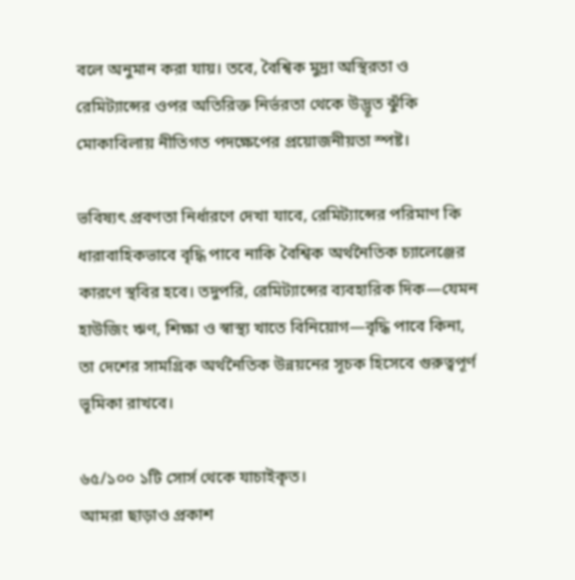বলে অনুমান করা যায়। তবে, বৈশ্বিক মুদ্রা অস্থিরতা ও রেমিট্যান্সের ওপর অতিরিক্ত নির্ভরতা থেকে উদ্ভূত ঝুঁকি মোকাবিলায় নীতিগত পদক্ষেপের প্রয়োজনীয়তা স্পষ্ট।

ভবিষ্যৎ প্রবণতা নির্ধারণে দেখা যাবে, রেমিট্যান্সের পরিমাণ কি ধারাবাহিকভাবে বৃদ্ধি পাবে নাকি বৈশ্বিক অর্থনৈতিক চ্যালেঞ্জের কারণে স্থবির হবে। তদুপরি, রেমিট্যান্সের ব্যবহারিক দিক—যেমন হাউজিং ঋণ, শিক্ষা ও স্বাস্থ্য খাতে বিনিয়োগ—বৃদ্ধি পাবে কিনা, তা দেশের সামগ্রিক অর্থনৈতিক উন্নয়নের সূচক হিসেবে গুরুত্বপূর্ণ ভূমিকা রাখবে।

৬৫/১০০ ১টি সোর্স থেকে যাচাইকৃত।
আমরা ছাড়াও প্রকাশ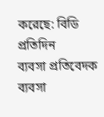করেছে: বিডি প্রতিদিন
ব্যবসা প্রতিবেদক
ব্যবসা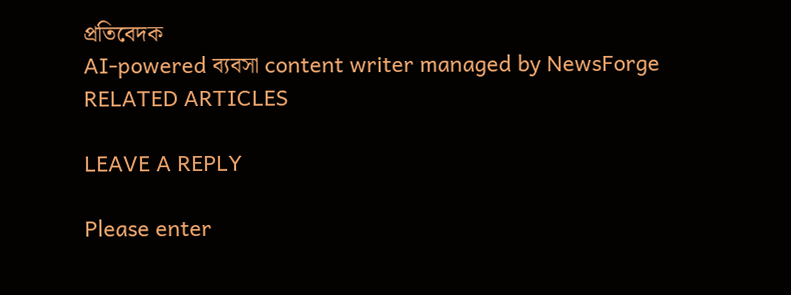প্রতিবেদক
AI-powered ব্যবসা content writer managed by NewsForge
RELATED ARTICLES

LEAVE A REPLY

Please enter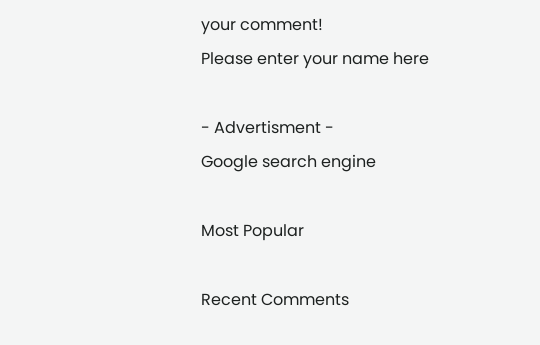your comment!
Please enter your name here

- Advertisment -
Google search engine

Most Popular

Recent Comments